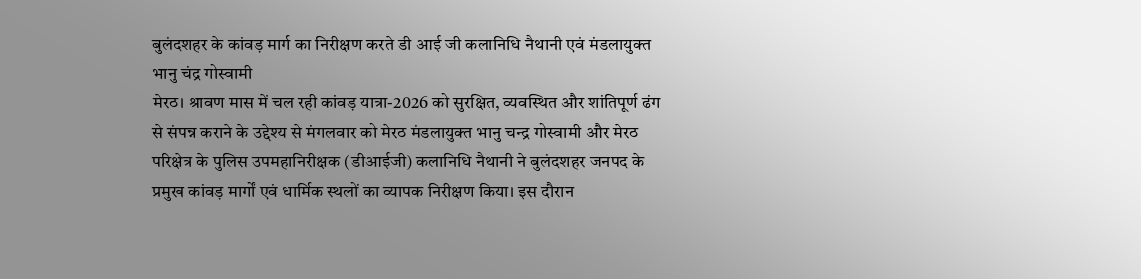बुलंदशहर के कांवड़ मार्ग का निरीक्षण करते डी आई जी कलानिधि नैथानी एवं मंडलायुक्त भानु चंद्र गोस्वामी
मेरठ। श्रावण मास में चल रही कांवड़ यात्रा-2026 को सुरक्षित, व्यवस्थित और शांतिपूर्ण ढंग से संपन्न कराने के उद्देश्य से मंगलवार को मेरठ मंडलायुक्त भानु चन्द्र गोस्वामी और मेरठ परिक्षेत्र के पुलिस उपमहानिरीक्षक (डीआईजी) कलानिधि नैथानी ने बुलंदशहर जनपद के प्रमुख कांवड़ मार्गों एवं धार्मिक स्थलों का व्यापक निरीक्षण किया। इस दौरान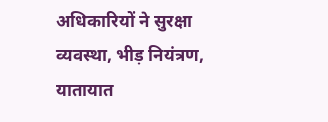अधिकारियों ने सुरक्षा व्यवस्था, भीड़ नियंत्रण, यातायात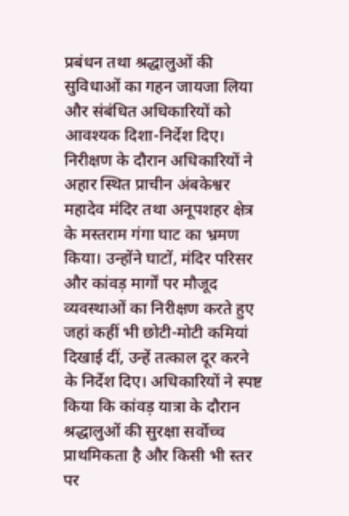प्रबंधन तथा श्रद्धालुओं की सुविधाओं का गहन जायजा लिया और संबंधित अधिकारियों को आवश्यक दिशा-निर्देश दिए।
निरीक्षण के दौरान अधिकारियों ने अहार स्थित प्राचीन अंबकेश्वर महादेव मंदिर तथा अनूपशहर क्षेत्र के मस्तराम गंगा घाट का भ्रमण किया। उन्होंने घाटों, मंदिर परिसर और कांवड़ मार्गों पर मौजूद व्यवस्थाओं का निरीक्षण करते हुए जहां कहीं भी छोटी-मोटी कमियां दिखाई दीं, उन्हें तत्काल दूर करने के निर्देश दिए। अधिकारियों ने स्पष्ट किया कि कांवड़ यात्रा के दौरान श्रद्धालुओं की सुरक्षा सर्वोच्च प्राथमिकता है और किसी भी स्तर पर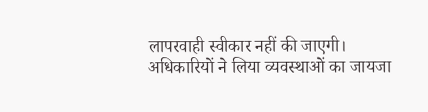लापरवाही स्वीकार नहीं की जाएगी।
अधिकारियों ने लिया व्यवस्थाओं का जायजा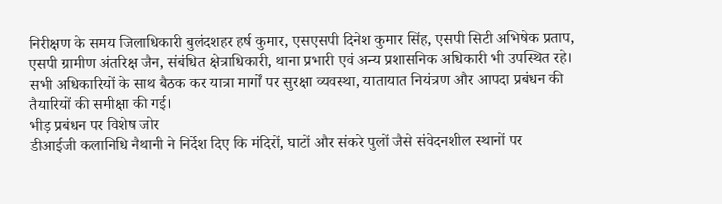निरीक्षण के समय जिलाधिकारी बुलंदशहर हर्ष कुमार, एसएसपी दिनेश कुमार सिंह, एसपी सिटी अभिषेक प्रताप, एसपी ग्रामीण अंतरिक्ष जैन, संबंधित क्षेत्राधिकारी, थाना प्रभारी एवं अन्य प्रशासनिक अधिकारी भी उपस्थित रहे। सभी अधिकारियों के साथ बैठक कर यात्रा मार्गों पर सुरक्षा व्यवस्था, यातायात नियंत्रण और आपदा प्रबंधन की तैयारियों की समीक्षा की गई।
भीड़ प्रबंधन पर विशेष जोर
डीआईजी कलानिधि नैथानी ने निर्देश दिए कि मंदिरों, घाटों और संकरे पुलों जैसे संवेदनशील स्थानों पर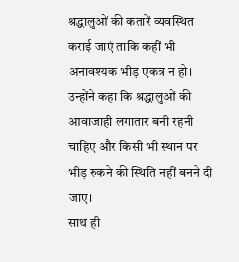श्रद्धालुओं की कतारें व्यवस्थित कराई जाएं ताकि कहीं भी अनावश्यक भीड़ एकत्र न हो। उन्होंने कहा कि श्रद्धालुओं की आवाजाही लगातार बनी रहनी चाहिए और किसी भी स्थान पर भीड़ रुकने की स्थिति नहीं बनने दी जाए।
साथ ही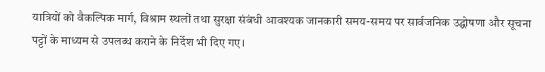यात्रियों को वैकल्पिक मार्ग, विश्राम स्थलों तथा सुरक्षा संबंधी आवश्यक जानकारी समय-समय पर सार्वजनिक उद्घोषणा और सूचना पट्टों के माध्यम से उपलब्ध कराने के निर्देश भी दिए गए।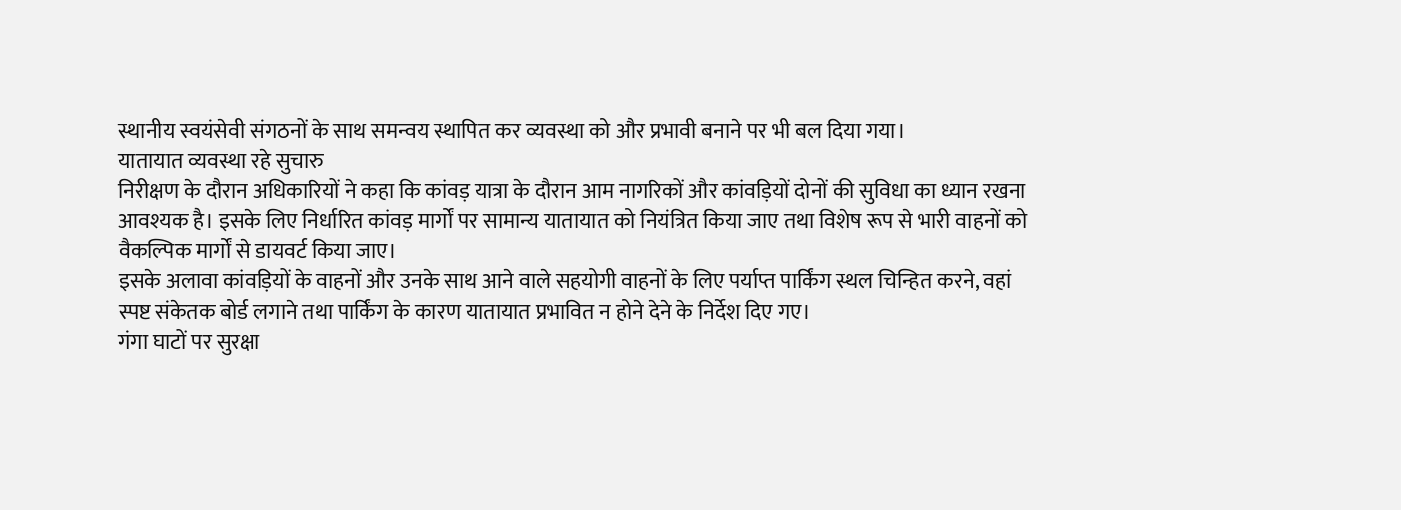स्थानीय स्वयंसेवी संगठनों के साथ समन्वय स्थापित कर व्यवस्था को और प्रभावी बनाने पर भी बल दिया गया।
यातायात व्यवस्था रहे सुचारु
निरीक्षण के दौरान अधिकारियों ने कहा कि कांवड़ यात्रा के दौरान आम नागरिकों और कांवड़ियों दोनों की सुविधा का ध्यान रखना आवश्यक है। इसके लिए निर्धारित कांवड़ मार्गों पर सामान्य यातायात को नियंत्रित किया जाए तथा विशेष रूप से भारी वाहनों को वैकल्पिक मार्गों से डायवर्ट किया जाए।
इसके अलावा कांवड़ियों के वाहनों और उनके साथ आने वाले सहयोगी वाहनों के लिए पर्याप्त पार्किंग स्थल चिन्हित करने, वहां स्पष्ट संकेतक बोर्ड लगाने तथा पार्किंग के कारण यातायात प्रभावित न होने देने के निर्देश दिए गए।
गंगा घाटों पर सुरक्षा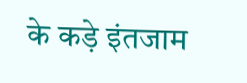के कड़े इंतजाम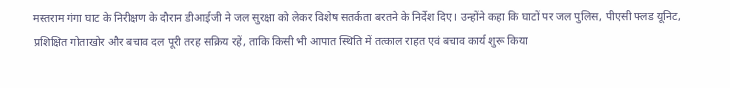मस्तराम गंगा घाट के निरीक्षण के दौरान डीआईजी ने जल सुरक्षा को लेकर विशेष सतर्कता बरतने के निर्देश दिए। उन्होंने कहा कि घाटों पर जल पुलिस, पीएसी फ्लड यूनिट, प्रशिक्षित गोताखोर और बचाव दल पूरी तरह सक्रिय रहें, ताकि किसी भी आपात स्थिति में तत्काल राहत एवं बचाव कार्य शुरू किया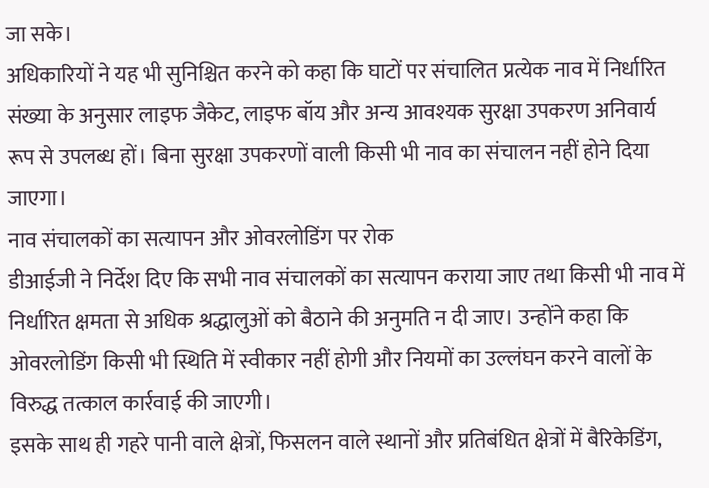जा सके।
अधिकारियों ने यह भी सुनिश्चित करने को कहा कि घाटों पर संचालित प्रत्येक नाव में निर्धारित संख्या के अनुसार लाइफ जैकेट, लाइफ बॉय और अन्य आवश्यक सुरक्षा उपकरण अनिवार्य रूप से उपलब्ध हों। बिना सुरक्षा उपकरणों वाली किसी भी नाव का संचालन नहीं होने दिया जाएगा।
नाव संचालकों का सत्यापन और ओवरलोडिंग पर रोक
डीआईजी ने निर्देश दिए कि सभी नाव संचालकों का सत्यापन कराया जाए तथा किसी भी नाव में निर्धारित क्षमता से अधिक श्रद्धालुओं को बैठाने की अनुमति न दी जाए। उन्होंने कहा कि ओवरलोडिंग किसी भी स्थिति में स्वीकार नहीं होगी और नियमों का उल्लंघन करने वालों के विरुद्ध तत्काल कार्रवाई की जाएगी।
इसके साथ ही गहरे पानी वाले क्षेत्रों, फिसलन वाले स्थानों और प्रतिबंधित क्षेत्रों में बैरिकेडिंग,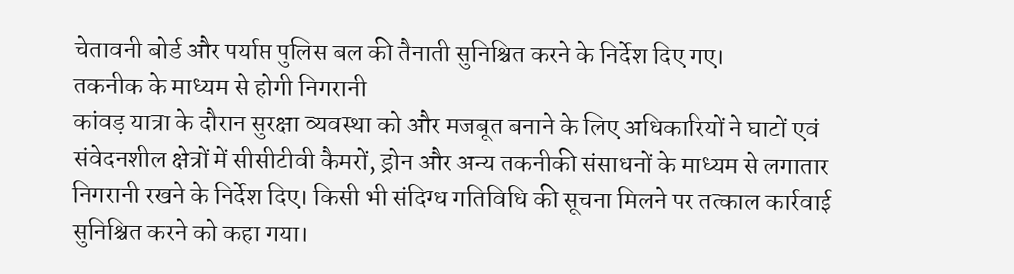चेतावनी बोर्ड और पर्याप्त पुलिस बल की तैनाती सुनिश्चित करने के निर्देश दिए गए।
तकनीक के माध्यम से होगी निगरानी
कांवड़ यात्रा के दौरान सुरक्षा व्यवस्था को और मजबूत बनाने के लिए अधिकारियों ने घाटों एवं संवेदनशील क्षेत्रों में सीसीटीवी कैमरों, ड्रोन और अन्य तकनीकी संसाधनों के माध्यम से लगातार निगरानी रखने के निर्देश दिए। किसी भी संदिग्ध गतिविधि की सूचना मिलने पर तत्काल कार्रवाई सुनिश्चित करने को कहा गया।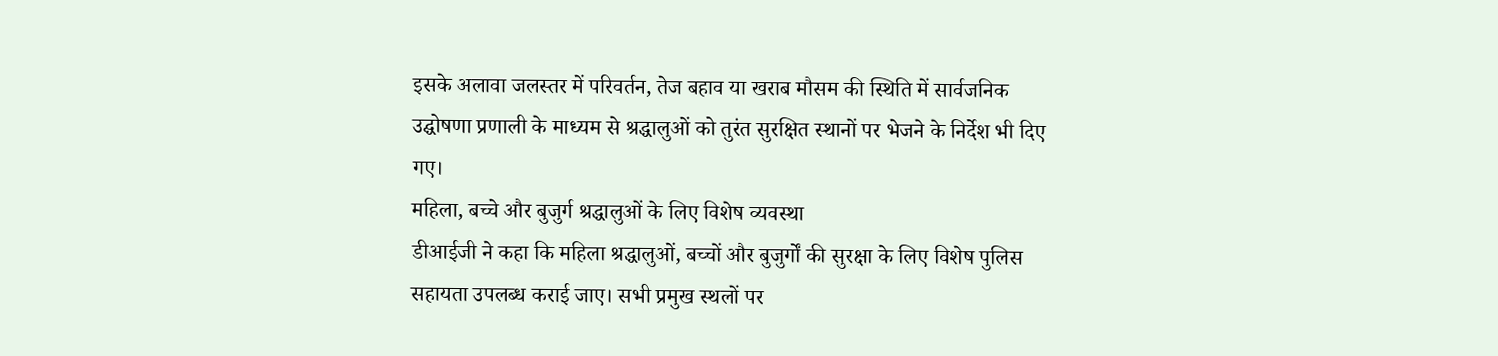इसके अलावा जलस्तर में परिवर्तन, तेज बहाव या खराब मौसम की स्थिति में सार्वजनिक उद्घोषणा प्रणाली के माध्यम से श्रद्धालुओं को तुरंत सुरक्षित स्थानों पर भेजने के निर्देश भी दिए गए।
महिला, बच्चे और बुजुर्ग श्रद्धालुओं के लिए विशेष व्यवस्था
डीआईजी ने कहा कि महिला श्रद्धालुओं, बच्चों और बुजुर्गों की सुरक्षा के लिए विशेष पुलिस सहायता उपलब्ध कराई जाए। सभी प्रमुख स्थलों पर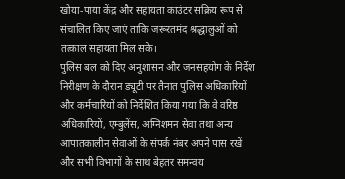खोया-पाया केंद्र और सहायता काउंटर सक्रिय रूप से संचालित किए जाएं ताकि जरूरतमंद श्रद्धालुओं को तत्काल सहायता मिल सके।
पुलिस बल को दिए अनुशासन और जनसहयोग के निर्देश
निरीक्षण के दौरान ड्यूटी पर तैनात पुलिस अधिकारियों और कर्मचारियों को निर्देशित किया गया कि वे वरिष्ठ अधिकारियों, एम्बुलेंस, अग्निशमन सेवा तथा अन्य आपातकालीन सेवाओं के संपर्क नंबर अपने पास रखें और सभी विभागों के साथ बेहतर समन्वय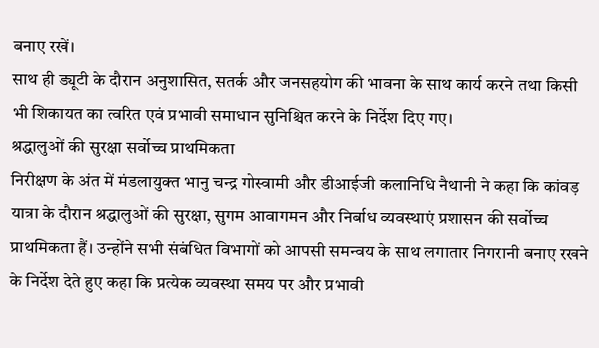बनाए रखें।
साथ ही ड्यूटी के दौरान अनुशासित, सतर्क और जनसहयोग की भावना के साथ कार्य करने तथा किसी भी शिकायत का त्वरित एवं प्रभावी समाधान सुनिश्चित करने के निर्देश दिए गए।
श्रद्धालुओं की सुरक्षा सर्वोच्च प्राथमिकता
निरीक्षण के अंत में मंडलायुक्त भानु चन्द्र गोस्वामी और डीआईजी कलानिधि नैथानी ने कहा कि कांवड़ यात्रा के दौरान श्रद्धालुओं की सुरक्षा, सुगम आवागमन और निर्बाध व्यवस्थाएं प्रशासन की सर्वोच्च प्राथमिकता हैं। उन्होंने सभी संबंधित विभागों को आपसी समन्वय के साथ लगातार निगरानी बनाए रखने के निर्देश देते हुए कहा कि प्रत्येक व्यवस्था समय पर और प्रभावी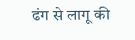ढंग से लागू की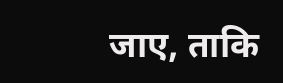जाए, ताकि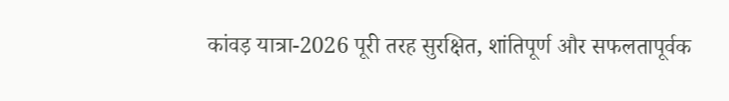कांवड़ यात्रा-2026 पूरी तरह सुरक्षित, शांतिपूर्ण और सफलतापूर्वक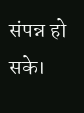संपन्न हो सके।